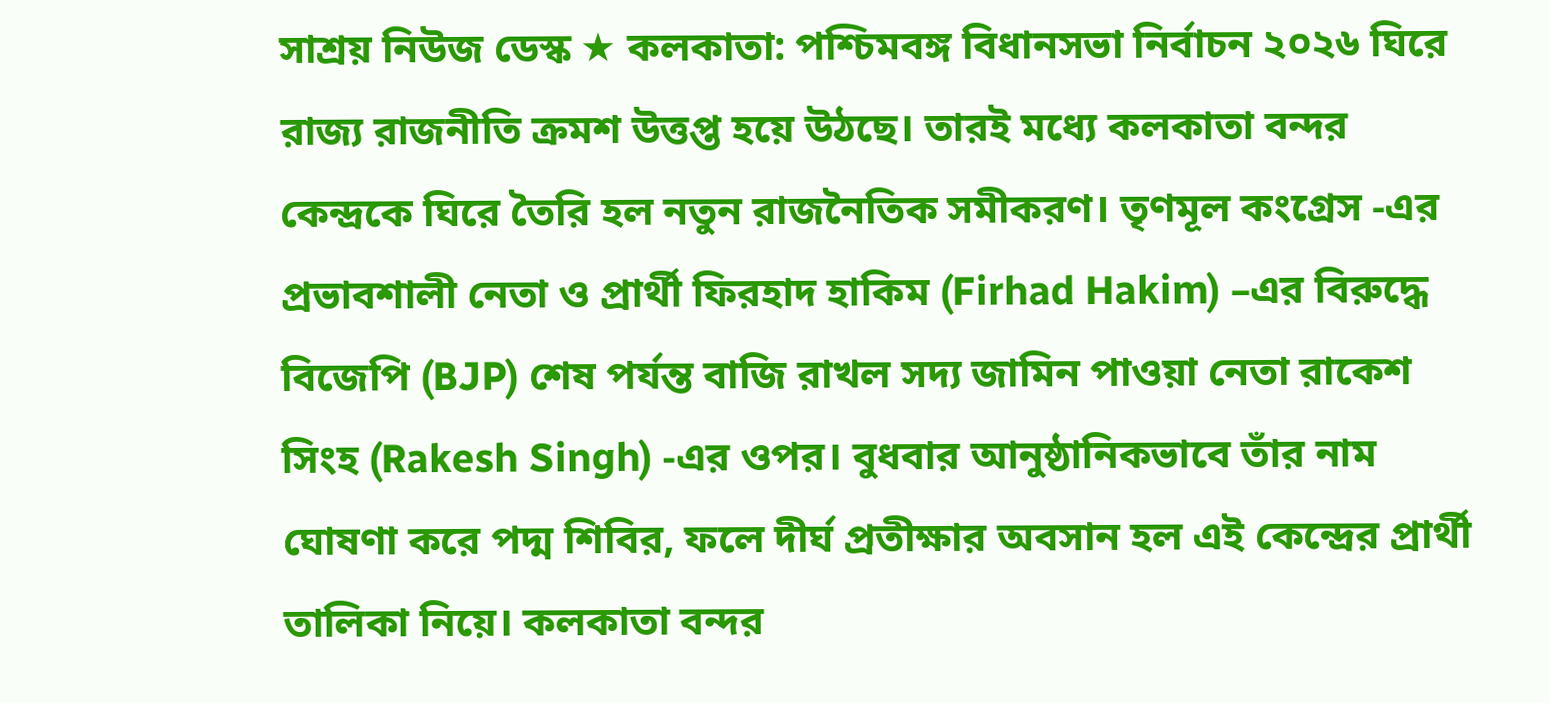সাশ্রয় নিউজ ডেস্ক ★ কলকাতা: পশ্চিমবঙ্গ বিধানসভা নির্বাচন ২০২৬ ঘিরে রাজ্য রাজনীতি ক্রমশ উত্তপ্ত হয়ে উঠছে। তারই মধ্যে কলকাতা বন্দর কেন্দ্রকে ঘিরে তৈরি হল নতুন রাজনৈতিক সমীকরণ। তৃণমূল কংগ্রেস -এর প্রভাবশালী নেতা ও প্রার্থী ফিরহাদ হাকিম (Firhad Hakim) –এর বিরুদ্ধে বিজেপি (BJP) শেষ পর্যন্ত বাজি রাখল সদ্য জামিন পাওয়া নেতা রাকেশ সিংহ (Rakesh Singh) -এর ওপর। বুধবার আনুষ্ঠানিকভাবে তাঁর নাম ঘোষণা করে পদ্ম শিবির, ফলে দীর্ঘ প্রতীক্ষার অবসান হল এই কেন্দ্রের প্রার্থী তালিকা নিয়ে। কলকাতা বন্দর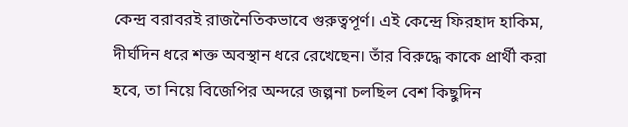কেন্দ্র বরাবরই রাজনৈতিকভাবে গুরুত্বপূর্ণ। এই কেন্দ্রে ফিরহাদ হাকিম, দীর্ঘদিন ধরে শক্ত অবস্থান ধরে রেখেছেন। তাঁর বিরুদ্ধে কাকে প্রার্থী করা হবে, তা নিয়ে বিজেপির অন্দরে জল্পনা চলছিল বেশ কিছুদিন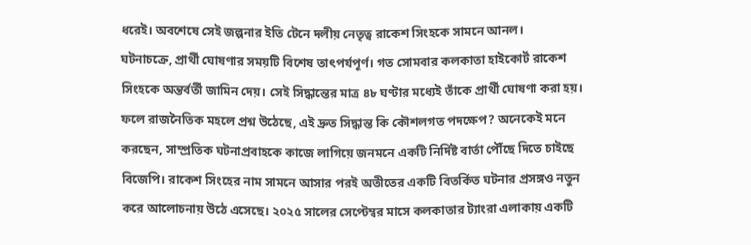ধরেই। অবশেষে সেই জল্পনার ইতি টেনে দলীয় নেতৃত্ব রাকেশ সিংহকে সামনে আনল।
ঘটনাচক্রে, প্রার্থী ঘোষণার সময়টি বিশেষ তাৎপর্যপূর্ণ। গত সোমবার কলকাতা হাইকোর্ট রাকেশ সিংহকে অন্তর্বর্তী জামিন দেয়। সেই সিদ্ধান্তের মাত্র ৪৮ ঘণ্টার মধ্যেই তাঁকে প্রার্থী ঘোষণা করা হয়। ফলে রাজনৈতিক মহলে প্রশ্ন উঠেছে, এই দ্রুত সিদ্ধান্ত কি কৌশলগত পদক্ষেপ? অনেকেই মনে করছেন, সাম্প্রতিক ঘটনাপ্রবাহকে কাজে লাগিয়ে জনমনে একটি নির্দিষ্ট বার্তা পৌঁছে দিতে চাইছে বিজেপি। রাকেশ সিংহের নাম সামনে আসার পরই অতীতের একটি বিতর্কিত ঘটনার প্রসঙ্গও নতুন করে আলোচনায় উঠে এসেছে। ২০২৫ সালের সেপ্টেম্বর মাসে কলকাতার ট্যাংরা এলাকায় একটি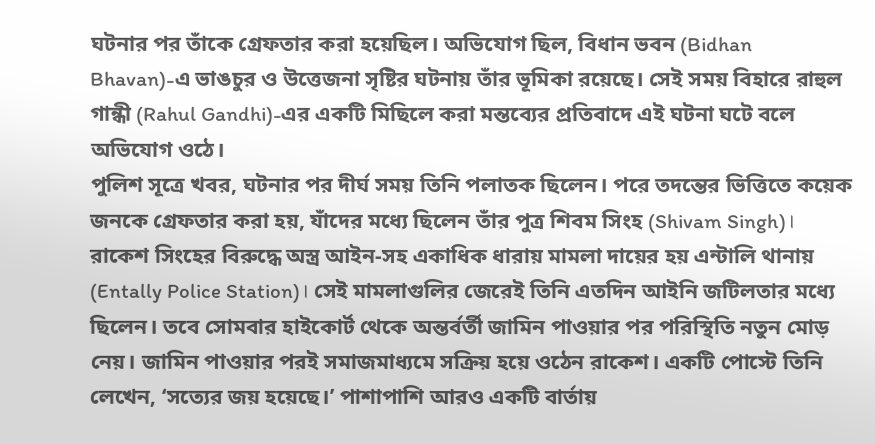ঘটনার পর তাঁকে গ্রেফতার করা হয়েছিল। অভিযোগ ছিল, বিধান ভবন (Bidhan Bhavan)-এ ভাঙচুর ও উত্তেজনা সৃষ্টির ঘটনায় তাঁর ভূমিকা রয়েছে। সেই সময় বিহারে রাহুল গান্ধী (Rahul Gandhi)-এর একটি মিছিলে করা মন্তব্যের প্রতিবাদে এই ঘটনা ঘটে বলে অভিযোগ ওঠে।
পুলিশ সূত্রে খবর, ঘটনার পর দীর্ঘ সময় তিনি পলাতক ছিলেন। পরে তদন্তের ভিত্তিতে কয়েক জনকে গ্রেফতার করা হয়, যাঁদের মধ্যে ছিলেন তাঁর পুত্র শিবম সিংহ (Shivam Singh)। রাকেশ সিংহের বিরুদ্ধে অস্ত্র আইন-সহ একাধিক ধারায় মামলা দায়ের হয় এন্টালি থানায় (Entally Police Station)। সেই মামলাগুলির জেরেই তিনি এতদিন আইনি জটিলতার মধ্যে ছিলেন। তবে সোমবার হাইকোর্ট থেকে অন্তর্বর্তী জামিন পাওয়ার পর পরিস্থিতি নতুন মোড় নেয়। জামিন পাওয়ার পরই সমাজমাধ্যমে সক্রিয় হয়ে ওঠেন রাকেশ। একটি পোস্টে তিনি লেখেন, ‘সত্যের জয় হয়েছে।’ পাশাপাশি আরও একটি বার্তায়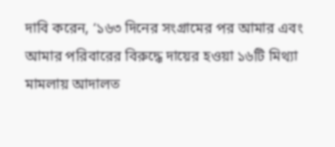দাবি করেন, ‘১৬৩ দিনের সংগ্রামের পর আমার এবং আমার পরিবারের বিরুদ্ধে দায়ের হওয়া ১৬টি মিথ্যা মামলায় আদালত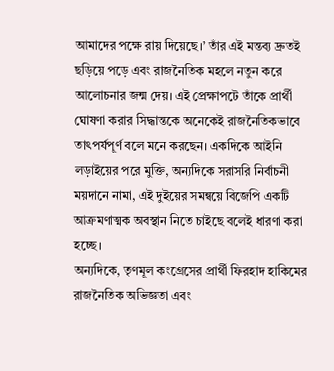আমাদের পক্ষে রায় দিয়েছে।’ তাঁর এই মন্তব্য দ্রুতই ছড়িয়ে পড়ে এবং রাজনৈতিক মহলে নতুন করে আলোচনার জন্ম দেয়। এই প্রেক্ষাপটে তাঁকে প্রার্থী ঘোষণা করার সিদ্ধান্তকে অনেকেই রাজনৈতিকভাবে তাৎপর্যপূর্ণ বলে মনে করছেন। একদিকে আইনি লড়াইয়ের পরে মুক্তি, অন্যদিকে সরাসরি নির্বাচনী ময়দানে নামা, এই দুইয়ের সমন্বয়ে বিজেপি একটি আক্রমণাত্মক অবস্থান নিতে চাইছে বলেই ধারণা করা হচ্ছে।
অন্যদিকে, তৃণমূল কংগ্রেসের প্রার্থী ফিরহাদ হাকিমের রাজনৈতিক অভিজ্ঞতা এবং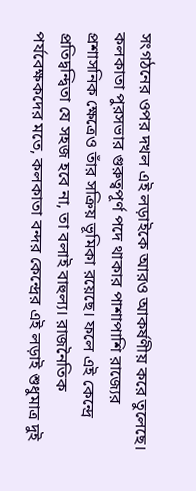সংগঠনের ওপর দখল এই লড়াইকে আরও আকর্ষণীয় করে তুলেছে। কলকাতা পুরসভার গুরুত্বপূর্ণ পদে থাকার পাশাপাশি রাজ্যের প্রশাসনিক ক্ষেত্রেও তাঁর সক্রিয় ভূমিকা রয়েছে। ফলে এই কেন্দ্রে প্রতিদ্বন্দ্বিতা যে সহজ হবে না, তা বলাই বাহুল্য। রাজনৈতিক পর্যবেক্ষকদের মতে, কলকাতা বন্দর কেন্দ্রের এই লড়াই শুধুমাত্র দুই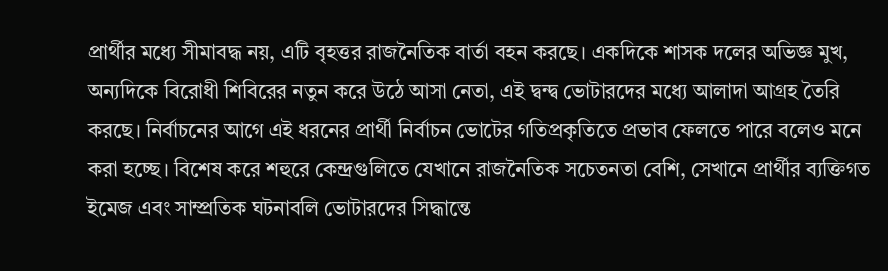প্রার্থীর মধ্যে সীমাবদ্ধ নয়, এটি বৃহত্তর রাজনৈতিক বার্তা বহন করছে। একদিকে শাসক দলের অভিজ্ঞ মুখ, অন্যদিকে বিরোধী শিবিরের নতুন করে উঠে আসা নেতা, এই দ্বন্দ্ব ভোটারদের মধ্যে আলাদা আগ্রহ তৈরি করছে। নির্বাচনের আগে এই ধরনের প্রার্থী নির্বাচন ভোটের গতিপ্রকৃতিতে প্রভাব ফেলতে পারে বলেও মনে করা হচ্ছে। বিশেষ করে শহুরে কেন্দ্রগুলিতে যেখানে রাজনৈতিক সচেতনতা বেশি, সেখানে প্রার্থীর ব্যক্তিগত ইমেজ এবং সাম্প্রতিক ঘটনাবলি ভোটারদের সিদ্ধান্তে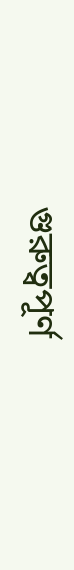গুরুত্বপূর্ণ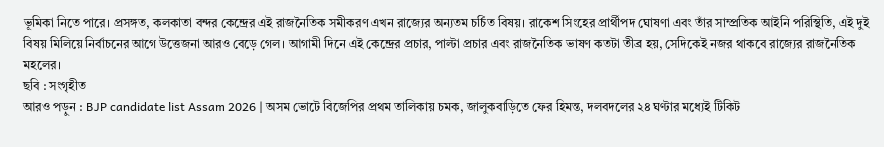ভূমিকা নিতে পারে। প্রসঙ্গত, কলকাতা বন্দর কেন্দ্রের এই রাজনৈতিক সমীকরণ এখন রাজ্যের অন্যতম চর্চিত বিষয়। রাকেশ সিংহের প্রার্থীপদ ঘোষণা এবং তাঁর সাম্প্রতিক আইনি পরিস্থিতি, এই দুই বিষয় মিলিয়ে নির্বাচনের আগে উত্তেজনা আরও বেড়ে গেল। আগামী দিনে এই কেন্দ্রের প্রচার, পাল্টা প্রচার এবং রাজনৈতিক ভাষণ কতটা তীব্র হয়, সেদিকেই নজর থাকবে রাজ্যের রাজনৈতিক মহলের।
ছবি : সংগৃহীত
আরও পড়ুন : BJP candidate list Assam 2026 | অসম ভোটে বিজেপির প্রথম তালিকায় চমক, জালুকবাড়িতে ফের হিমন্ত, দলবদলের ২৪ ঘণ্টার মধ্যেই টিকিট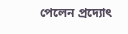পেলেন প্রদ্যোৎ